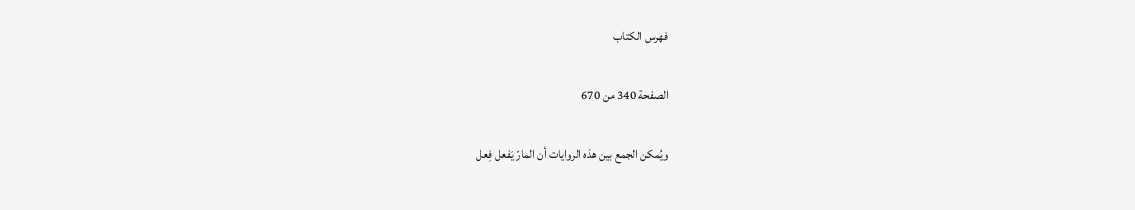فهرس الكتاب

الصفحة 340 من 670

ويُمكن الجمع بين هذه الروايات أن المارّ يَفعل فِعل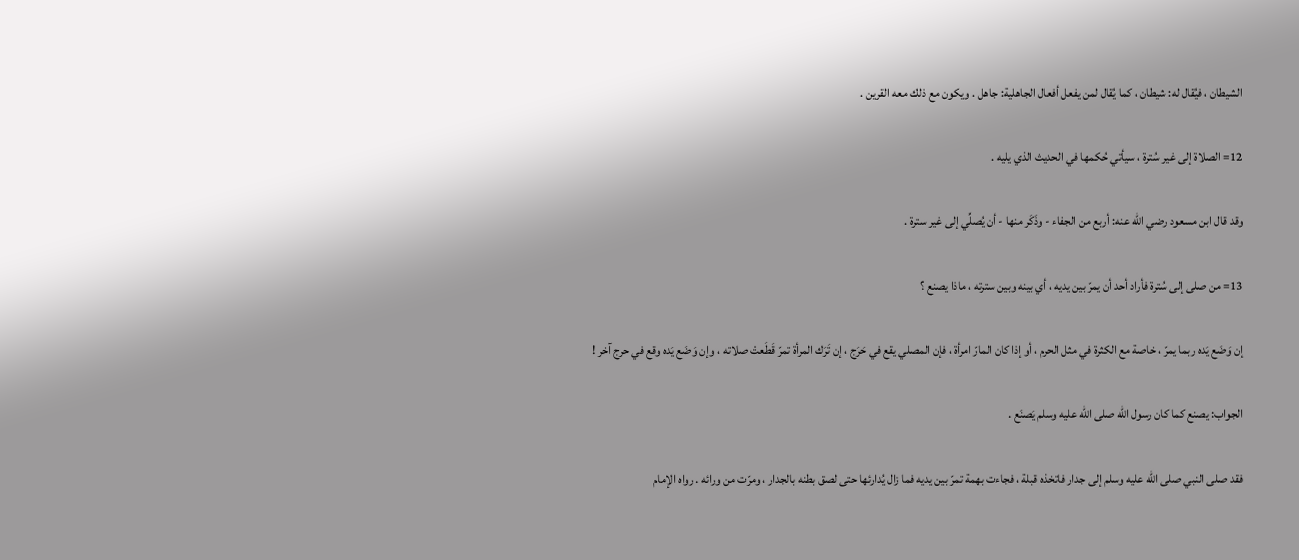الشيطان ، فيُقال له: شيطان ، كما يُقال لمن يفعل أفعال الجاهلية: جاهل . ويكون مع ذلك معه القرين .

12= الصلاة إلى غير سُترة ، سيأتي حُكمها في الحديث الذي يليه .

وقد قال ابن مسعود رضي الله عنه: أربع من الجفاء - وذَكَر منها - أن يُصلِّي إلى غير سترة .

13= من صلى إلى سُترة فأراد أحد أن يمرّ بين يديه ، أي بينه وبين سترته ، ماذا يصنع ؟

إن وَضَع يَده ربما يمرّ ، خاصة مع الكثرة في مثل الحرم ، أو إذا كان المارّ امرأة ، فإن المصلي يقع في حَرَج ، إن تَرَك المرأة تمرّ قَطَعتْ صلاته ، وإن وَضَع يَده وقع في حرج آخر !

الجواب: يصنع كما كان رسول الله صلى الله عليه وسلم يَصنَع .

فقد صلى النبي صلى الله عليه وسلم إلى جدار فاتخذه قبلة ، فجاءت بهمة تمرّ بين يديه فما زال يُدارئها حتى لصق بطنه بالجدار ، ومرّت من ورائه . رواه الإمام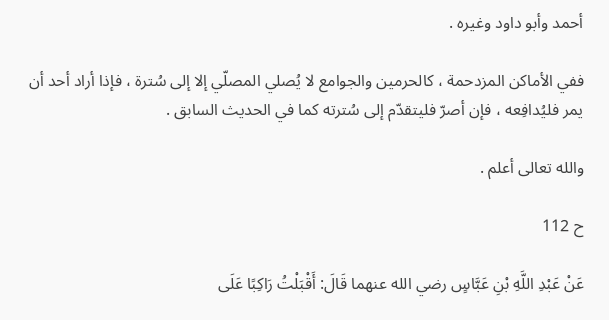أحمد وأبو داود وغيره .

ففي الأماكن المزدحمة ، كالحرمين والجوامع لا يُصلي المصلّي إلا إلى سُترة ، فإذا أراد أحد أن يمر فليُدافِعه ، فإن أصرّ فليتقدّم إلى سُترته كما في الحديث السابق .

والله تعالى أعلم .

ح 112

عَنْ عَبْدِ اللَّهِ بْنِ عَبَّاسٍ رضي الله عنهما قَالَ: أَقْبَلْتُ رَاكِبًا عَلَى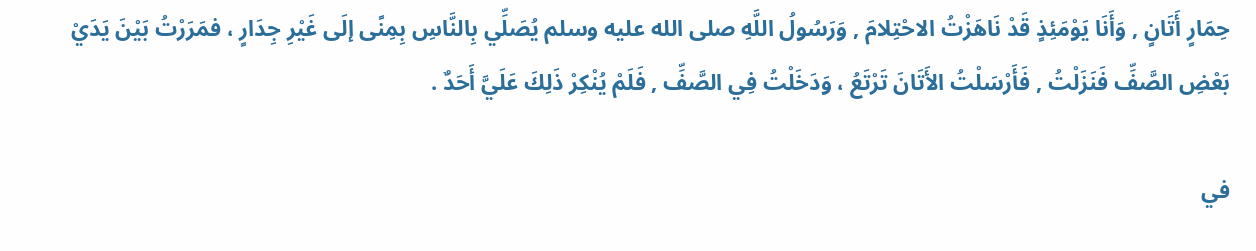حِمَارٍ أَتَانٍ , وَأَنَا يَوْمَئِذٍ قَدْ نَاهَزْتُ الاحْتِلامَ , وَرَسُولُ اللَّهِ صلى الله عليه وسلم يُصَلِّي بِالنَّاسِ بِمِنًى إلَى غَيْرِ جِدَارٍ ، فمَرَرْتُ بَيْنَ يَدَيْ بَعْضِ الصَّفِّ فَنَزَلْتُ , فَأَرْسَلْتُ الأَتَانَ تَرْتَعُ ، وَدَخَلْتُ فِي الصَّفِّ , فَلَمْ يُنْكِرْ ذَلِكَ عَلَيَّ أَحَدٌ .

في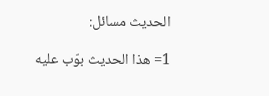الحديث مسائل:

1= هذا الحديث بوّب عليه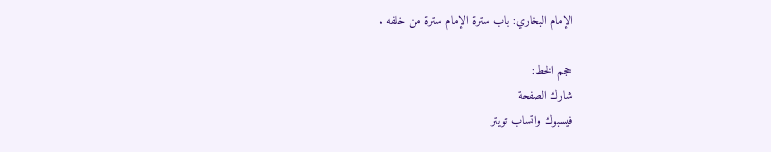الإمام البخاري: باب سترة الإمام سترة من خلفه .

حجم الخط:
شارك الصفحة
فيسبوك واتساب تويتر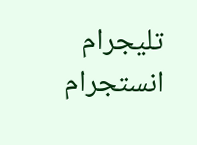تليجرام انستجرام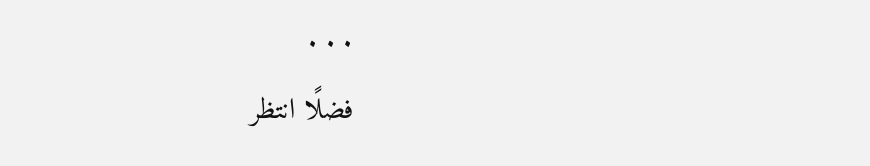. . .
فضلًا انتظر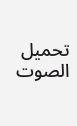تحميل الصوت